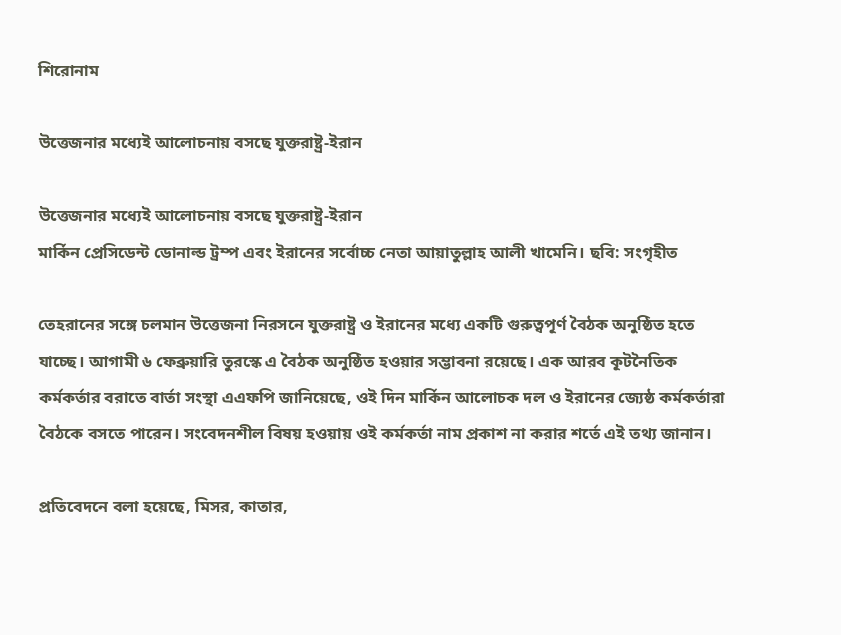শিরোনাম

উত্তেজনার মধ্যেই আলোচনায় বসছে যুক্তরাষ্ট্র-ইরান

উত্তেজনার মধ্যেই আলোচনায় বসছে যুক্তরাষ্ট্র-ইরান
মার্কিন প্রেসিডেন্ট ডোনাল্ড ট্রম্প এবং ইরানের সর্বোচ্চ নেতা আয়াতুল্লাহ আলী খামেনি। ছবি: সংগৃহীত

তেহরানের সঙ্গে চলমান উত্তেজনা নিরসনে যুক্তরাষ্ট্র ও ইরানের মধ্যে একটি গুরুত্বপূর্ণ বৈঠক অনুষ্ঠিত হতে যাচ্ছে। আগামী ৬ ফেব্রুয়ারি তুরস্কে এ বৈঠক অনুষ্ঠিত হওয়ার সম্ভাবনা রয়েছে। এক আরব কূটনৈতিক কর্মকর্তার বরাতে বার্তা সংস্থা এএফপি জানিয়েছে, ওই দিন মার্কিন আলোচক দল ও ইরানের জ্যেষ্ঠ কর্মকর্তারা বৈঠকে বসতে পারেন। সংবেদনশীল বিষয় হওয়ায় ওই কর্মকর্তা নাম প্রকাশ না করার শর্তে এই তথ্য জানান।

প্রতিবেদনে বলা হয়েছে, মিসর, কাতার,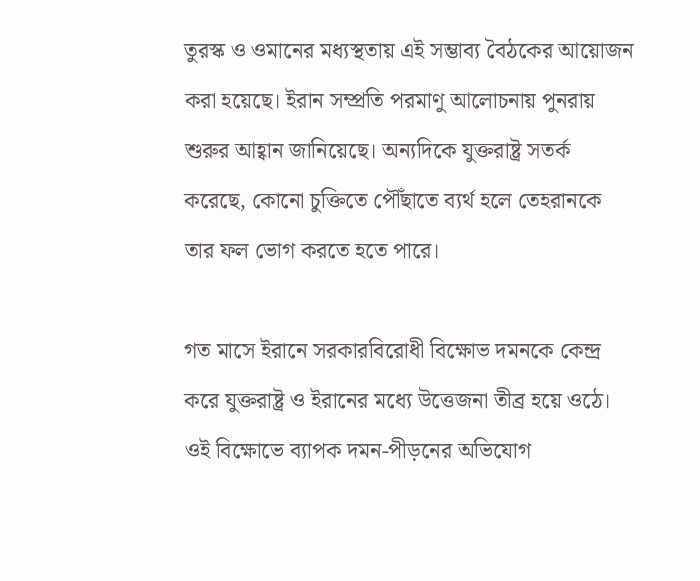তুরস্ক ও ওমানের মধ্যস্থতায় এই সম্ভাব্য বৈঠকের আয়োজন করা হয়েছে। ইরান সম্প্রতি পরমাণু আলোচনায় পুনরায় শুরুর আহ্বান জানিয়েছে। অন্যদিকে যুক্তরাষ্ট্র সতর্ক করেছে, কোনো চুক্তিতে পৌঁছাতে ব্যর্থ হলে তেহরানকে তার ফল ভোগ করতে হতে পারে।

গত মাসে ইরানে সরকারবিরোধী বিক্ষোভ দমনকে কেন্দ্র করে যুক্তরাষ্ট্র ও ইরানের মধ্যে উত্তেজনা তীব্র হয়ে ওঠে। ওই বিক্ষোভে ব্যাপক দমন-পীড়নের অভিযোগ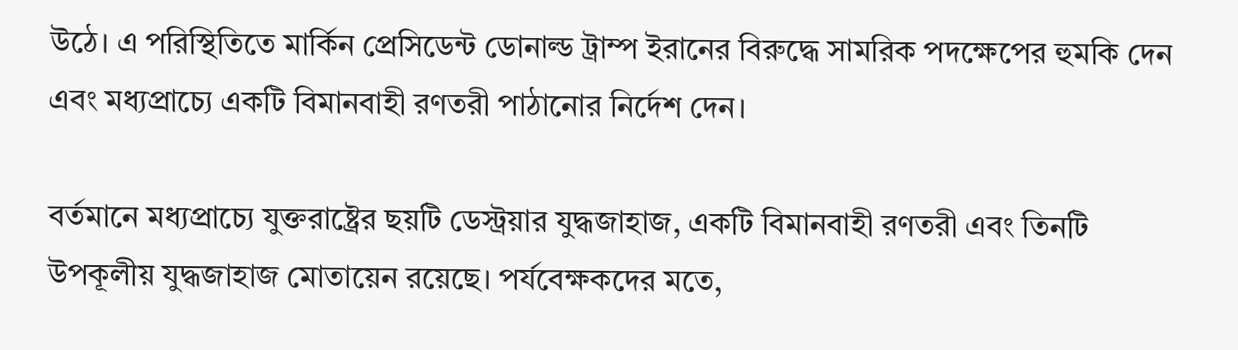উঠে। এ পরিস্থিতিতে মার্কিন প্রেসিডেন্ট ডোনাল্ড ট্রাম্প ইরানের বিরুদ্ধে সামরিক পদক্ষেপের হুমকি দেন এবং মধ্যপ্রাচ্যে একটি বিমানবাহী রণতরী পাঠানোর নির্দেশ দেন।

বর্তমানে মধ্যপ্রাচ্যে যুক্তরাষ্ট্রের ছয়টি ডেস্ট্রয়ার যুদ্ধজাহাজ, একটি বিমানবাহী রণতরী এবং তিনটি উপকূলীয় যুদ্ধজাহাজ মোতায়েন রয়েছে। পর্যবেক্ষকদের মতে,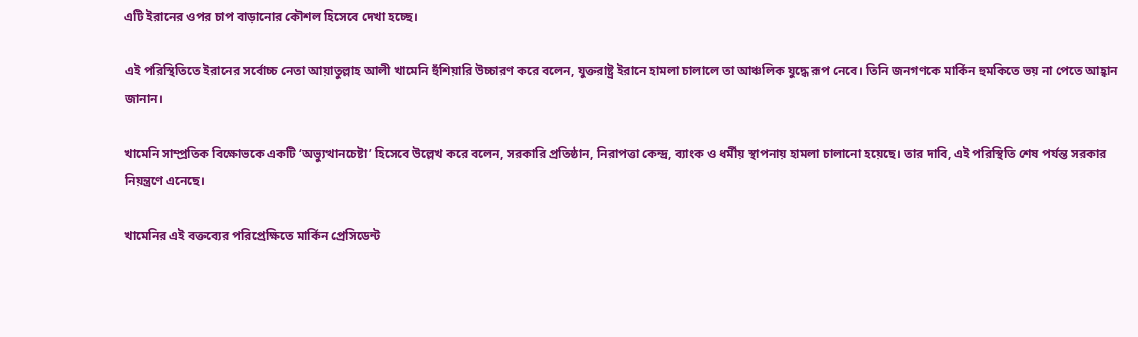এটি ইরানের ওপর চাপ বাড়ানোর কৌশল হিসেবে দেখা হচ্ছে।

এই পরিস্থিতিতে ইরানের সর্বোচ্চ নেতা আয়াতুল্লাহ আলী খামেনি হুঁশিয়ারি উচ্চারণ করে বলেন, যুক্তরাষ্ট্র ইরানে হামলা চালালে তা আঞ্চলিক যুদ্ধে রূপ নেবে। তিনি জনগণকে মার্কিন হুমকিতে ভয় না পেতে আহ্বান জানান।

খামেনি সাম্প্রতিক বিক্ষোভকে একটি ‘অভ্যুত্থানচেষ্টা’ হিসেবে উল্লেখ করে বলেন, সরকারি প্রতিষ্ঠান, নিরাপত্তা কেন্দ্র, ব্যাংক ও ধর্মীয় স্থাপনায় হামলা চালানো হয়েছে। তার দাবি, এই পরিস্থিতি শেষ পর্যন্ত সরকার নিয়ন্ত্রণে এনেছে।

খামেনির এই বক্তব্যের পরিপ্রেক্ষিতে মার্কিন প্রেসিডেন্ট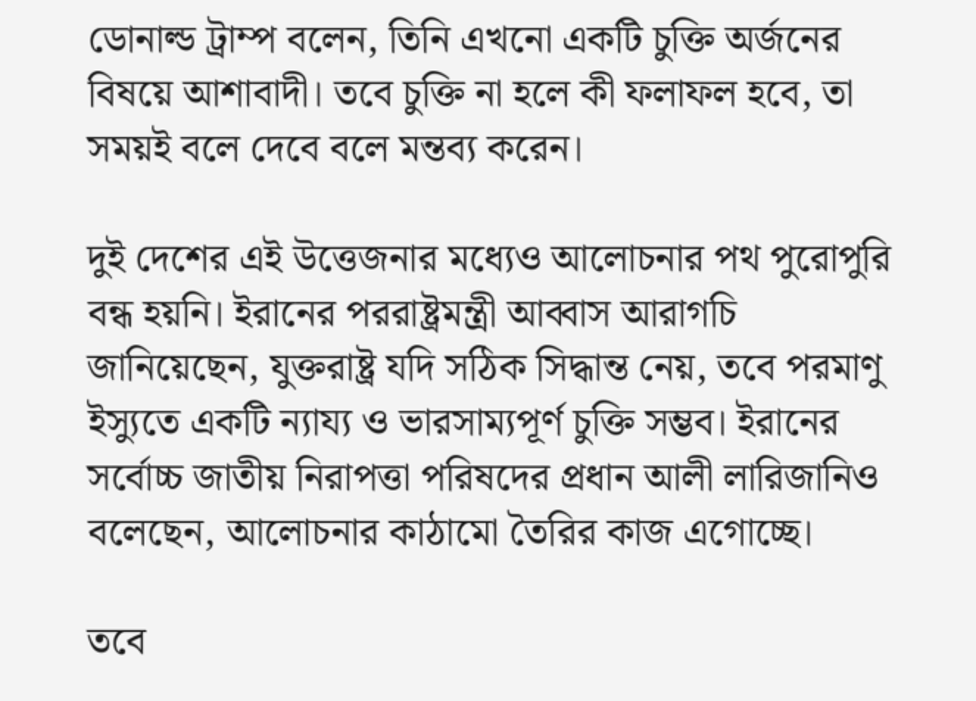ডোনাল্ড ট্রাম্প বলেন, তিনি এখনো একটি চুক্তি অর্জনের বিষয়ে আশাবাদী। তবে চুক্তি না হলে কী ফলাফল হবে, তা সময়ই বলে দেবে বলে মন্তব্য করেন।

দুই দেশের এই উত্তেজনার মধ্যেও আলোচনার পথ পুরোপুরি বন্ধ হয়নি। ইরানের পররাষ্ট্রমন্ত্রী আব্বাস আরাগচি জানিয়েছেন, যুক্তরাষ্ট্র যদি সঠিক সিদ্ধান্ত নেয়, তবে পরমাণু ইস্যুতে একটি ন্যায্য ও ভারসাম্যপূর্ণ চুক্তি সম্ভব। ইরানের সর্বোচ্চ জাতীয় নিরাপত্তা পরিষদের প্রধান আলী লারিজানিও বলেছেন, আলোচনার কাঠামো তৈরির কাজ এগোচ্ছে।

তবে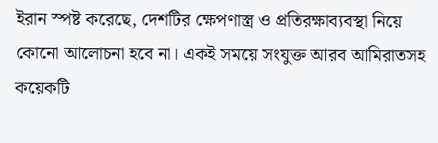ইরান স্পষ্ট করেছে, দেশটির ক্ষেপণাস্ত্র ও প্রতিরক্ষাব্যবস্থা নিয়ে কোনো আলোচনা হবে না। একই সময়ে সংযুক্ত আরব আমিরাতসহ কয়েকটি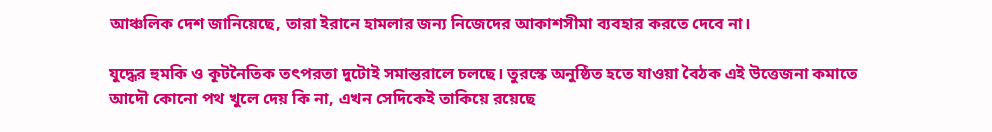আঞ্চলিক দেশ জানিয়েছে, তারা ইরানে হামলার জন্য নিজেদের আকাশসীমা ব্যবহার করতে দেবে না।

যুদ্ধের হুমকি ও কূটনৈতিক তৎপরতা দুটোই সমান্তরালে চলছে। তুরস্কে অনুষ্ঠিত হতে যাওয়া বৈঠক এই উত্তেজনা কমাতে আদৌ কোনো পথ খুলে দেয় কি না, এখন সেদিকেই তাকিয়ে রয়েছে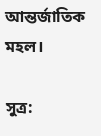আন্তর্জাতিক মহল।

সুত্র: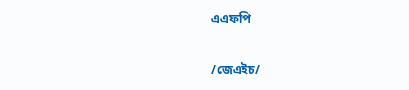এএফপি

/জেএইচ/